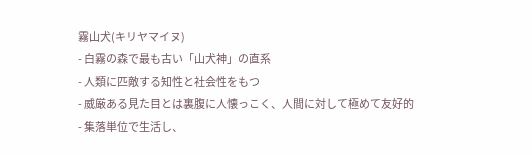霧山犬(キリヤマイヌ)
- 白霧の森で最も古い「山犬神」の直系
- 人類に匹敵する知性と社会性をもつ
- 威厳ある見た目とは裏腹に人懐っこく、人間に対して極めて友好的
- 集落単位で生活し、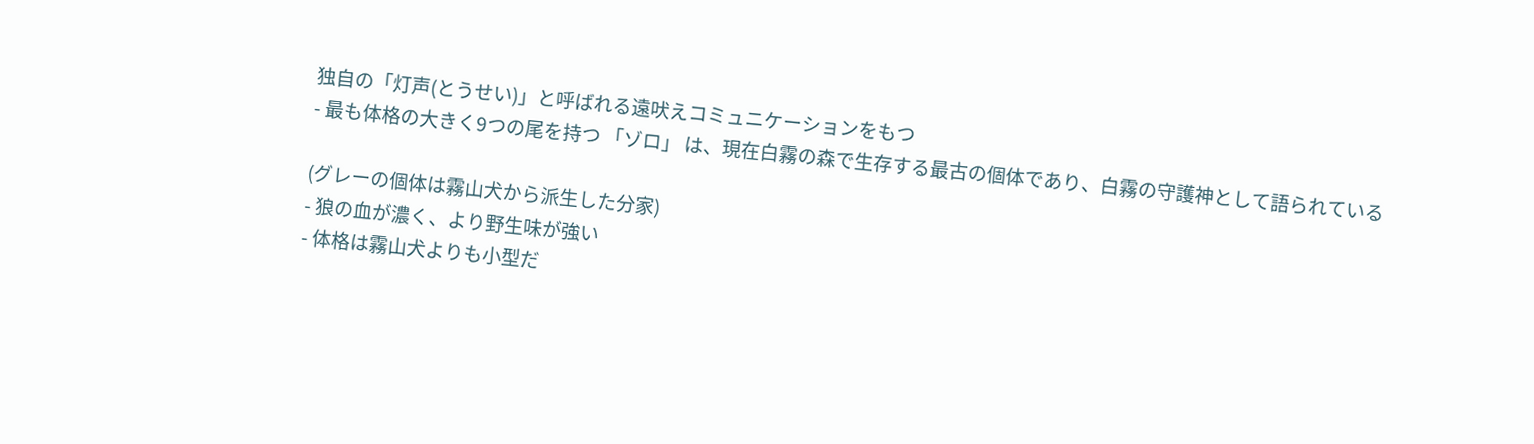独自の「灯声(とうせい)」と呼ばれる遠吠えコミュニケーションをもつ
- 最も体格の大きく9つの尾を持つ 「ゾロ」 は、現在白霧の森で生存する最古の個体であり、白霧の守護神として語られている

(グレーの個体は霧山犬から派生した分家)
- 狼の血が濃く、より野生味が強い
- 体格は霧山犬よりも小型だ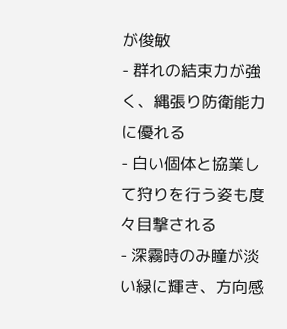が俊敏
- 群れの結束力が強く、縄張り防衛能力に優れる
- 白い個体と協業して狩りを行う姿も度々目撃される
- 深霧時のみ瞳が淡い緑に輝き、方向感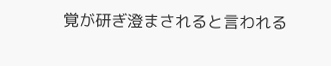覚が研ぎ澄まされると言われる